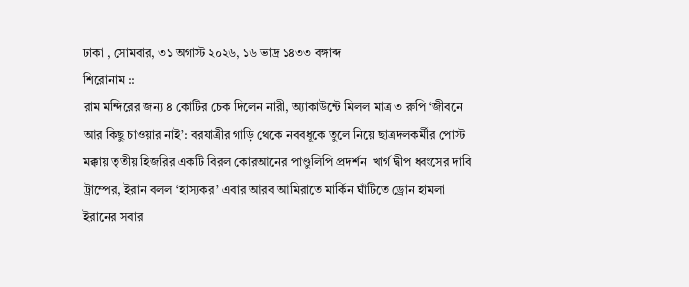ঢাকা , সোমবার, ৩১ অগাস্ট ২০২৬, ১৬ ভাদ্র ১৪৩৩ বঙ্গাব্দ
শিরোনাম ::
রাম মন্দিরের জন্য ৪ কোটির চেক দিলেন নারী, অ্যাকাউন্টে মিলল মাত্র ৩ রুপি ‘জীবনে আর কিছু চাওয়ার নাই’: বরযাত্রীর গাড়ি থেকে নববধূকে তুলে নিয়ে ছাত্রদলকর্মীর পোস্ট মক্কায় তৃতীয় হিজরির একটি বিরল কোরআনের পাণ্ডুলিপি প্রদর্শন  খার্গ দ্বীপ ধ্বংসের দাবি ট্রাম্পের, ইরান বলল ‘হাস্যকর’ এবার আরব আমিরাতে মার্কিন ঘাঁটিতে ড্রোন হামলা ইরানের সবার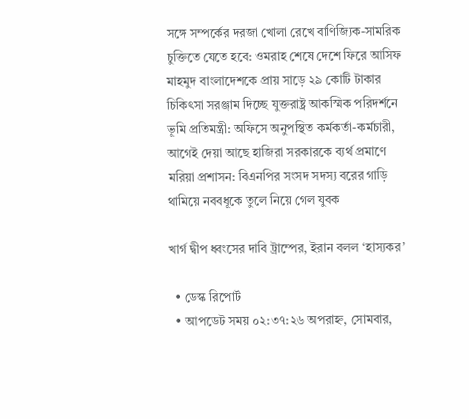সঙ্গে সম্পর্কের দরজা খোলা রেখে বাণিজ্যিক-সামরিক চুক্তিতে যেতে হবে: ওমরাহ শেষে দেশে ফিরে আসিফ মাহমুদ বাংলাদেশকে প্রায় সাড়ে ২৯ কোটি টাকার চিকিৎসা সরঞ্জাম দিচ্ছে যুক্তরাষ্ট্র আকস্মিক পরিদর্শনে ভূমি প্রতিমন্ত্রী: অফিসে অনুপস্থিত কর্মকর্তা-কর্মচারী, আগেই দেয়া আছে হাজিরা সরকারকে ব্যর্থ প্রমাণে মরিয়া প্রশাসন: বিএনপির সংসদ সদস্য বরের গাড়ি থামিয়ে নববধূকে তুলে নিয়ে গেল যুবক

খার্গ দ্বীপ ধ্বংসের দাবি ট্রাম্পের, ইরান বলল ‘হাস্যকর’

  • ডেস্ক রিপোর্ট
  • আপডেট সময় ০২:৩৭:২৬ অপরাহ্ন, সোমবার,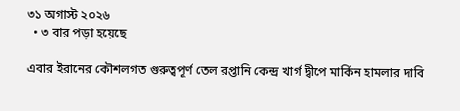৩১ অগাস্ট ২০২৬
  • ৩ বার পড়া হয়েছে

এবার ইরানের কৌশলগত গুরুত্বপূর্ণ তেল রপ্তানি কেন্দ্র খার্গ দ্বীপে মার্কিন হামলার দাবি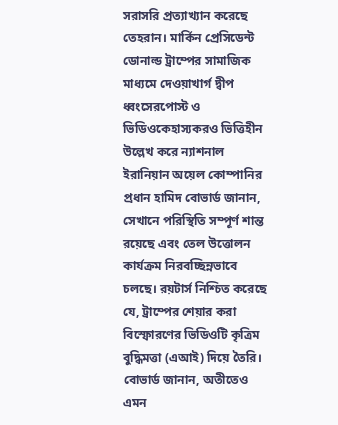সরাসরি প্রত্যাখ্যান করেছে তেহরান। মার্কিন প্রেসিডেন্ট ডোনাল্ড ট্রাম্পের সামাজিক মাধ্যমে দেওয়াখার্গ দ্বীপ ধ্বংসেরপোস্ট ও ভিডিওকেহাস্যকরও ভিত্তিহীন উল্লেখ করে ন্যাশনাল ইরানিয়ান অয়েল কোম্পানির প্রধান হামিদ বোভার্ড জানান, সেখানে পরিস্থিতি সম্পূর্ণ শান্ত রয়েছে এবং তেল উত্তোলন কার্যক্রম নিরবচ্ছিন্নভাবে চলছে। রয়টার্স নিশ্চিত করেছে যে, ট্রাম্পের শেয়ার করা বিস্ফোরণের ভিডিওটি কৃত্রিম বুদ্ধিমত্তা (এআই) দিয়ে তৈরি। বোভার্ড জানান, অতীতেও এমন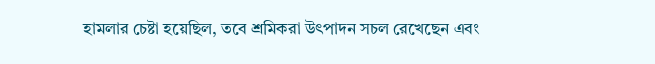হামলার চেষ্টা হয়েছিল, তবে শ্রমিকরা উৎপাদন সচল রেখেছেন এবং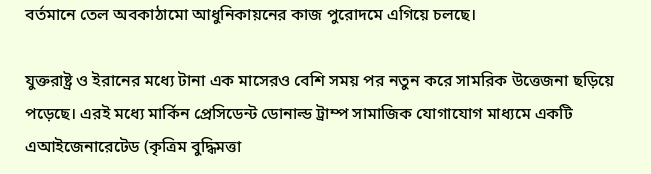বর্তমানে তেল অবকাঠামো আধুনিকায়নের কাজ পুরোদমে এগিয়ে চলছে।

যুক্তরাষ্ট্র ও ইরানের মধ্যে টানা এক মাসেরও বেশি সময় পর নতুন করে সামরিক উত্তেজনা ছড়িয়ে পড়েছে। এরই মধ্যে মার্কিন প্রেসিডেন্ট ডোনাল্ড ট্রাম্প সামাজিক যোগাযোগ মাধ্যমে একটি এআইজেনারেটেড (কৃত্রিম বুদ্ধিমত্তা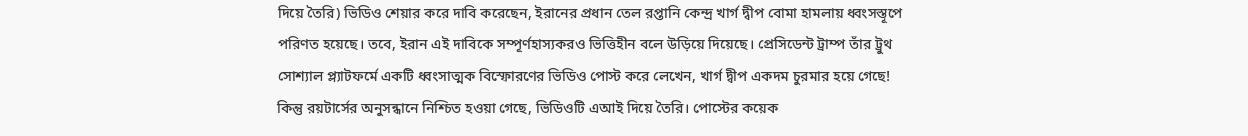দিয়ে তৈরি) ভিডিও শেয়ার করে দাবি করেছেন, ইরানের প্রধান তেল রপ্তানি কেন্দ্র খার্গ দ্বীপ বোমা হামলায় ধ্বংসস্তূপে পরিণত হয়েছে। তবে, ইরান এই দাবিকে সম্পূর্ণহাস্যকরও ভিত্তিহীন বলে উড়িয়ে দিয়েছে। প্রেসিডেন্ট ট্রাম্প তাঁর ট্রুথ সোশ্যাল প্ল্যাটফর্মে একটি ধ্বংসাত্মক বিস্ফোরণের ভিডিও পোস্ট করে লেখেন, খার্গ দ্বীপ একদম চুরমার হয়ে গেছে! কিন্তু রয়টার্সের অনুসন্ধানে নিশ্চিত হওয়া গেছে, ভিডিওটি এআই দিয়ে তৈরি। পোস্টের কয়েক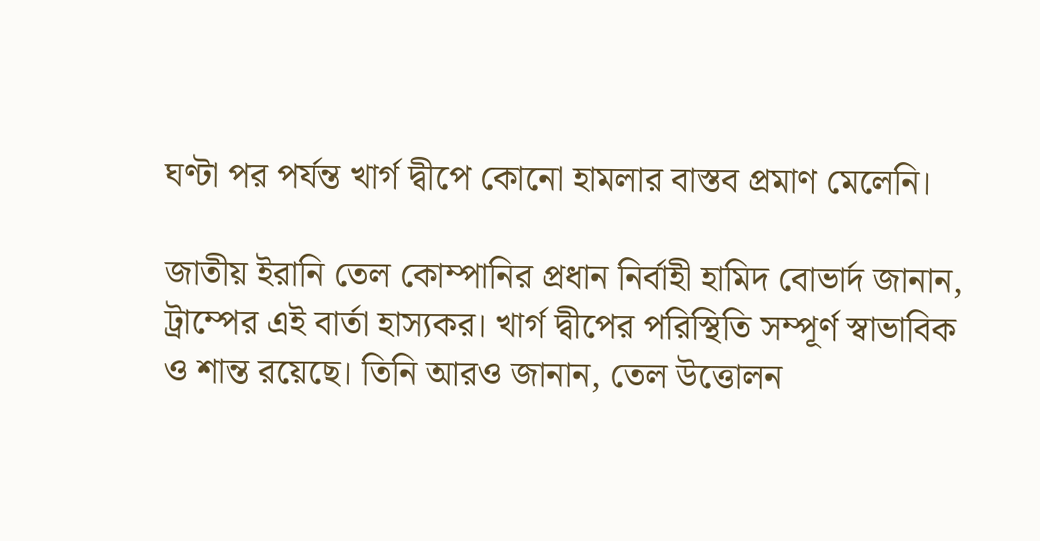ঘণ্টা পর পর্যন্ত খার্গ দ্বীপে কোনো হামলার বাস্তব প্রমাণ মেলেনি।

জাতীয় ইরানি তেল কোম্পানির প্রধান নির্বাহী হামিদ বোভার্দ জানান, ট্রাম্পের এই বার্তা হাস্যকর। খার্গ দ্বীপের পরিস্থিতি সম্পূর্ণ স্বাভাবিক ও শান্ত রয়েছে। তিনি আরও জানান, তেল উত্তোলন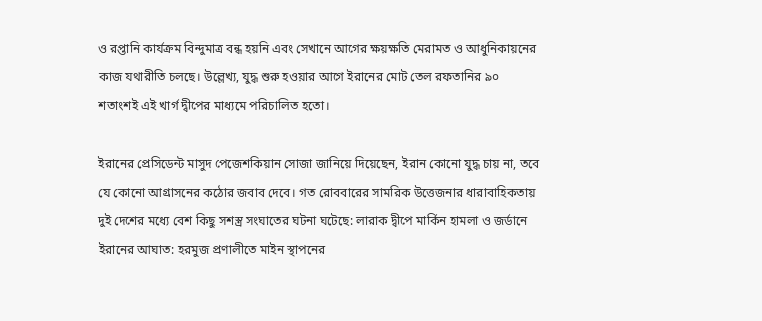ও রপ্তানি কার্যক্রম বিন্দুমাত্র বন্ধ হয়নি এবং সেখানে আগের ক্ষয়ক্ষতি মেরামত ও আধুনিকায়নের কাজ যথারীতি চলছে। উল্লেখ্য, যুদ্ধ শুরু হওয়ার আগে ইরানের মোট তেল রফতানির ৯০ শতাংশই এই খার্গ দ্বীপের মাধ্যমে পরিচালিত হতো।

ইরানের প্রেসিডেন্ট মাসুদ পেজেশকিয়ান সোজা জানিয়ে দিয়েছেন, ইরান কোনো যুদ্ধ চায় না, তবে যে কোনো আগ্রাসনের কঠোর জবাব দেবে। গত রোববারের সামরিক উত্তেজনার ধারাবাহিকতায় দুই দেশের মধ্যে বেশ কিছু সশস্ত্র সংঘাতের ঘটনা ঘটেছে: লারাক দ্বীপে মার্কিন হামলা ও জর্ডানে ইরানের আঘাত: হরমুজ প্রণালীতে মাইন স্থাপনের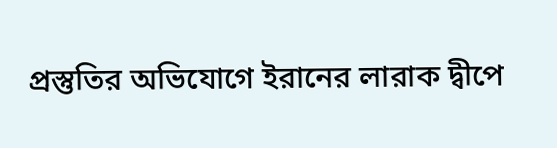প্রস্তুতির অভিযোগে ইরানের লারাক দ্বীপে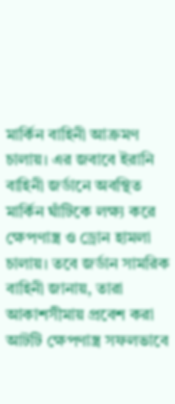মার্কিন বাহিনী আক্রমণ চালায়। এর জবাবে ইরানি বাহিনী জর্ডানে অবস্থিত মার্কিন ঘাঁটিকে লক্ষ্য করে ক্ষেপণাস্ত্র ও ড্রোন হামলা চালায়। তবে জর্ডান সামরিক বাহিনী জানায়, তারা আকাশসীমায় প্রবেশ করা আটটি ক্ষেপণাস্ত্র সফলভাবে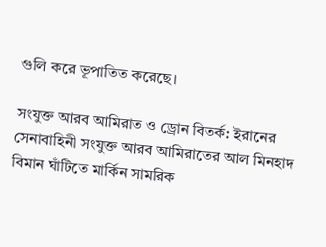গুলি করে ভূপাতিত করেছে।

সংযুক্ত আরব আমিরাত ও ড্রোন বিতর্ক: ইরানের সেনাবাহিনী সংযুক্ত আরব আমিরাতের আল মিনহাদ বিমান ঘাঁটিতে মার্কিন সামরিক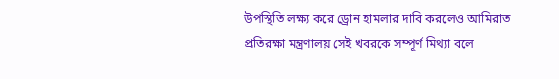উপস্থিতি লক্ষ্য করে ড্রোন হামলার দাবি করলেও আমিরাত প্রতিরক্ষা মন্ত্রণালয় সেই খবরকে সম্পূর্ণ মিথ্যা বলে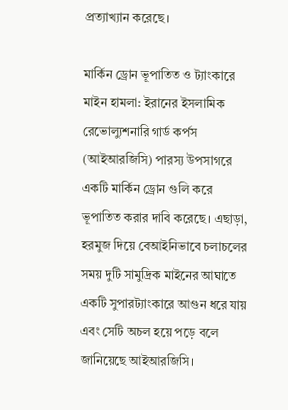প্রত্যাখ্যান করেছে।

মার্কিন ড্রোন ভূপাতিত ও ট্যাংকারে মাইন হামলা: ইরানের ইসলামিক রেভোল্যুশনারি গার্ড কর্পস (আইআরজিসি) পারস্য উপসাগরে একটি মার্কিন ড্রোন গুলি করে ভূপাতিত করার দাবি করেছে। এছাড়া, হরমুজ দিয়ে বেআইনিভাবে চলাচলের সময় দুটি সামুদ্রিক মাইনের আঘাতে একটি সুপারট্যাংকারে আগুন ধরে যায় এবং সেটি অচল হয়ে পড়ে বলে জানিয়েছে আইআরজিসি।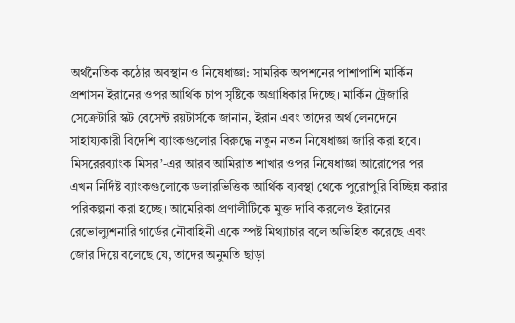অর্থনৈতিক কঠোর অবস্থান ও নিষেধাজ্ঞা: সামরিক অপশনের পাশাপাশি মার্কিন প্রশাসন ইরানের ওপর আর্থিক চাপ সৃষ্টিকে অগ্রাধিকার দিচ্ছে। মার্কিন ট্রেজারি সেক্রেটারি স্কট বেসেন্ট রয়টার্সকে জানান, ইরান এবং তাদের অর্থ লেনদেনে সাহায্যকারী বিদেশি ব্যাংকগুলোর বিরুদ্ধে নতুন নতন নিষেধাজ্ঞা জারি করা হবে। মিসরেরব্যাংক মিসর’-এর আরব আমিরাত শাখার ওপর নিষেধাজ্ঞা আরোপের পর এখন নির্দিষ্ট ব্যাংকগুলোকে ডলারভিত্তিক আর্থিক ব্যবস্থা থেকে পুরোপুরি বিচ্ছিন্ন করার পরিকল্পনা করা হচ্ছে। আমেরিকা প্রণালীটিকে মুক্ত দাবি করলেও ইরানের রেভোল্যুশনারি গার্ডের নৌবাহিনী একে স্পষ্ট মিথ্যাচার বলে অভিহিত করেছে এবং জোর দিয়ে বলেছে যে, তাদের অনুমতি ছাড়া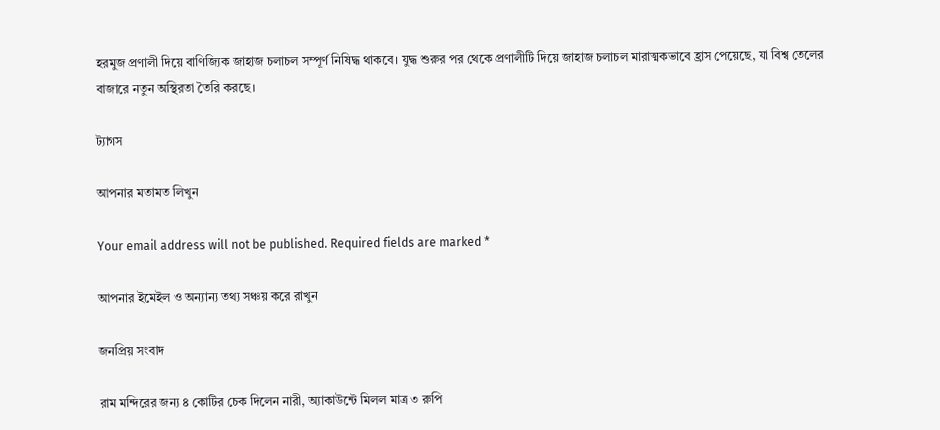হরমুজ প্রণালী দিয়ে বাণিজ্যিক জাহাজ চলাচল সম্পূর্ণ নিষিদ্ধ থাকবে। যুদ্ধ শুরুর পর থেকে প্রণালীটি দিয়ে জাহাজ চলাচল মারাত্মকভাবে হ্রাস পেয়েছে, যা বিশ্ব তেলের বাজারে নতুন অস্থিরতা তৈরি করছে।

ট্যাগস

আপনার মতামত লিখুন

Your email address will not be published. Required fields are marked *

আপনার ইমেইল ও অন্যান্য তথ্য সঞ্চয় করে রাখুন

জনপ্রিয় সংবাদ

রাম মন্দিরের জন্য ৪ কোটির চেক দিলেন নারী, অ্যাকাউন্টে মিলল মাত্র ৩ রুপি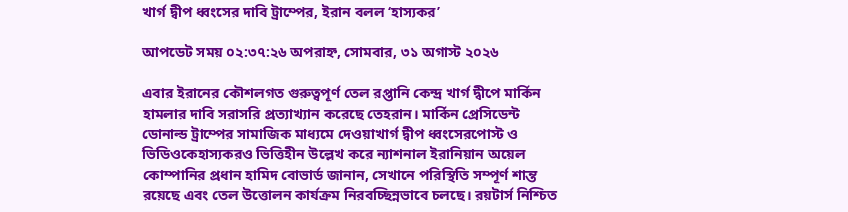খার্গ দ্বীপ ধ্বংসের দাবি ট্রাম্পের, ইরান বলল ‘হাস্যকর’

আপডেট সময় ০২:৩৭:২৬ অপরাহ্ন, সোমবার, ৩১ অগাস্ট ২০২৬

এবার ইরানের কৌশলগত গুরুত্বপূর্ণ তেল রপ্তানি কেন্দ্র খার্গ দ্বীপে মার্কিন হামলার দাবি সরাসরি প্রত্যাখ্যান করেছে তেহরান। মার্কিন প্রেসিডেন্ট ডোনাল্ড ট্রাম্পের সামাজিক মাধ্যমে দেওয়াখার্গ দ্বীপ ধ্বংসেরপোস্ট ও ভিডিওকেহাস্যকরও ভিত্তিহীন উল্লেখ করে ন্যাশনাল ইরানিয়ান অয়েল কোম্পানির প্রধান হামিদ বোভার্ড জানান, সেখানে পরিস্থিতি সম্পূর্ণ শান্ত রয়েছে এবং তেল উত্তোলন কার্যক্রম নিরবচ্ছিন্নভাবে চলছে। রয়টার্স নিশ্চিত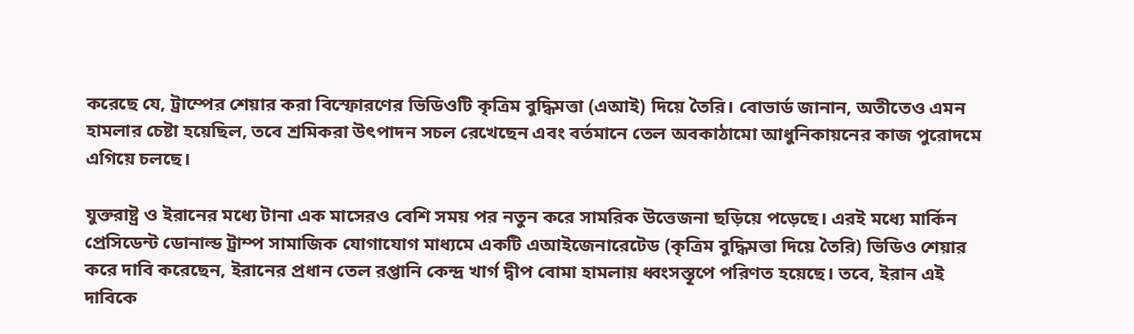করেছে যে, ট্রাম্পের শেয়ার করা বিস্ফোরণের ভিডিওটি কৃত্রিম বুদ্ধিমত্তা (এআই) দিয়ে তৈরি। বোভার্ড জানান, অতীতেও এমন হামলার চেষ্টা হয়েছিল, তবে শ্রমিকরা উৎপাদন সচল রেখেছেন এবং বর্তমানে তেল অবকাঠামো আধুনিকায়নের কাজ পুরোদমে এগিয়ে চলছে।

যুক্তরাষ্ট্র ও ইরানের মধ্যে টানা এক মাসেরও বেশি সময় পর নতুন করে সামরিক উত্তেজনা ছড়িয়ে পড়েছে। এরই মধ্যে মার্কিন প্রেসিডেন্ট ডোনাল্ড ট্রাম্প সামাজিক যোগাযোগ মাধ্যমে একটি এআইজেনারেটেড (কৃত্রিম বুদ্ধিমত্তা দিয়ে তৈরি) ভিডিও শেয়ার করে দাবি করেছেন, ইরানের প্রধান তেল রপ্তানি কেন্দ্র খার্গ দ্বীপ বোমা হামলায় ধ্বংসস্তূপে পরিণত হয়েছে। তবে, ইরান এই দাবিকে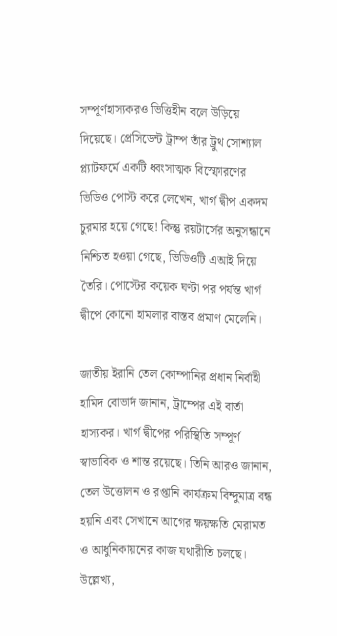সম্পূর্ণহাস্যকরও ভিত্তিহীন বলে উড়িয়ে দিয়েছে। প্রেসিডেন্ট ট্রাম্প তাঁর ট্রুথ সোশ্যাল প্ল্যাটফর্মে একটি ধ্বংসাত্মক বিস্ফোরণের ভিডিও পোস্ট করে লেখেন, খার্গ দ্বীপ একদম চুরমার হয়ে গেছে! কিন্তু রয়টার্সের অনুসন্ধানে নিশ্চিত হওয়া গেছে, ভিডিওটি এআই দিয়ে তৈরি। পোস্টের কয়েক ঘণ্টা পর পর্যন্ত খার্গ দ্বীপে কোনো হামলার বাস্তব প্রমাণ মেলেনি।

জাতীয় ইরানি তেল কোম্পানির প্রধান নির্বাহী হামিদ বোভার্দ জানান, ট্রাম্পের এই বার্তা হাস্যকর। খার্গ দ্বীপের পরিস্থিতি সম্পূর্ণ স্বাভাবিক ও শান্ত রয়েছে। তিনি আরও জানান, তেল উত্তোলন ও রপ্তানি কার্যক্রম বিন্দুমাত্র বন্ধ হয়নি এবং সেখানে আগের ক্ষয়ক্ষতি মেরামত ও আধুনিকায়নের কাজ যথারীতি চলছে। উল্লেখ্য,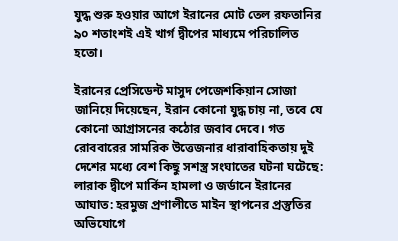যুদ্ধ শুরু হওয়ার আগে ইরানের মোট তেল রফতানির ৯০ শতাংশই এই খার্গ দ্বীপের মাধ্যমে পরিচালিত হতো।

ইরানের প্রেসিডেন্ট মাসুদ পেজেশকিয়ান সোজা জানিয়ে দিয়েছেন, ইরান কোনো যুদ্ধ চায় না, তবে যে কোনো আগ্রাসনের কঠোর জবাব দেবে। গত রোববারের সামরিক উত্তেজনার ধারাবাহিকতায় দুই দেশের মধ্যে বেশ কিছু সশস্ত্র সংঘাতের ঘটনা ঘটেছে: লারাক দ্বীপে মার্কিন হামলা ও জর্ডানে ইরানের আঘাত: হরমুজ প্রণালীতে মাইন স্থাপনের প্রস্তুতির অভিযোগে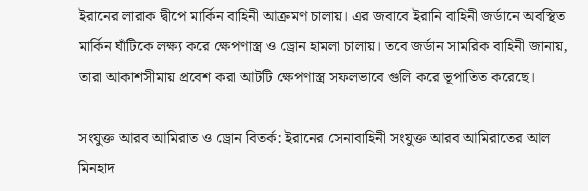ইরানের লারাক দ্বীপে মার্কিন বাহিনী আক্রমণ চালায়। এর জবাবে ইরানি বাহিনী জর্ডানে অবস্থিত মার্কিন ঘাঁটিকে লক্ষ্য করে ক্ষেপণাস্ত্র ও ড্রোন হামলা চালায়। তবে জর্ডান সামরিক বাহিনী জানায়, তারা আকাশসীমায় প্রবেশ করা আটটি ক্ষেপণাস্ত্র সফলভাবে গুলি করে ভূপাতিত করেছে।

সংযুক্ত আরব আমিরাত ও ড্রোন বিতর্ক: ইরানের সেনাবাহিনী সংযুক্ত আরব আমিরাতের আল মিনহাদ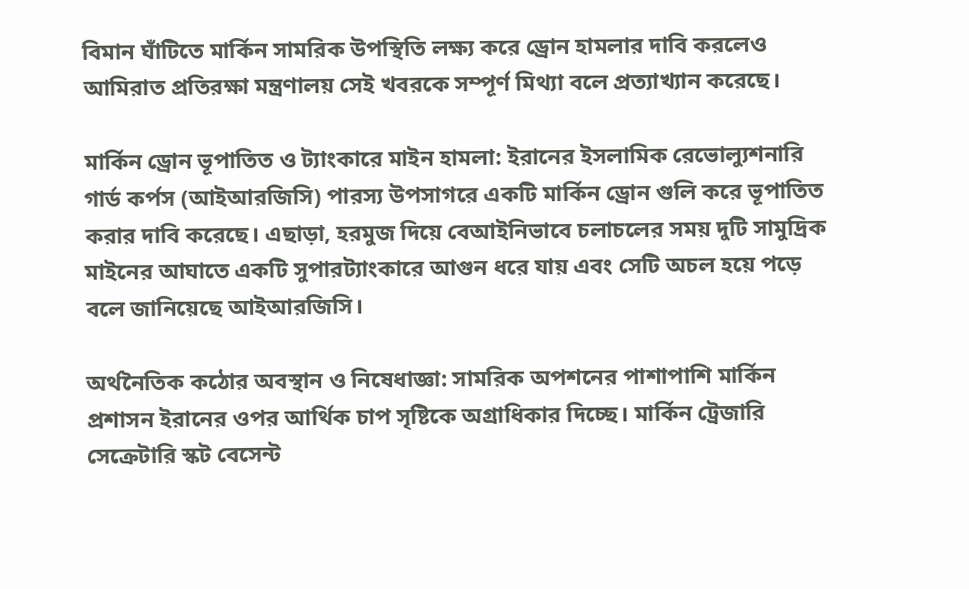বিমান ঘাঁটিতে মার্কিন সামরিক উপস্থিতি লক্ষ্য করে ড্রোন হামলার দাবি করলেও আমিরাত প্রতিরক্ষা মন্ত্রণালয় সেই খবরকে সম্পূর্ণ মিথ্যা বলে প্রত্যাখ্যান করেছে।

মার্কিন ড্রোন ভূপাতিত ও ট্যাংকারে মাইন হামলা: ইরানের ইসলামিক রেভোল্যুশনারি গার্ড কর্পস (আইআরজিসি) পারস্য উপসাগরে একটি মার্কিন ড্রোন গুলি করে ভূপাতিত করার দাবি করেছে। এছাড়া, হরমুজ দিয়ে বেআইনিভাবে চলাচলের সময় দুটি সামুদ্রিক মাইনের আঘাতে একটি সুপারট্যাংকারে আগুন ধরে যায় এবং সেটি অচল হয়ে পড়ে বলে জানিয়েছে আইআরজিসি।

অর্থনৈতিক কঠোর অবস্থান ও নিষেধাজ্ঞা: সামরিক অপশনের পাশাপাশি মার্কিন প্রশাসন ইরানের ওপর আর্থিক চাপ সৃষ্টিকে অগ্রাধিকার দিচ্ছে। মার্কিন ট্রেজারি সেক্রেটারি স্কট বেসেন্ট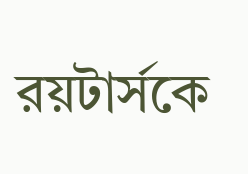রয়টার্সকে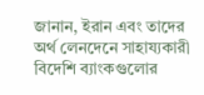জানান, ইরান এবং তাদের অর্থ লেনদেনে সাহায্যকারী বিদেশি ব্যাংকগুলোর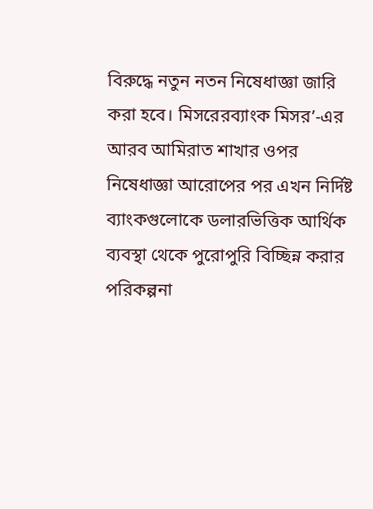বিরুদ্ধে নতুন নতন নিষেধাজ্ঞা জারি করা হবে। মিসরেরব্যাংক মিসর’-এর আরব আমিরাত শাখার ওপর নিষেধাজ্ঞা আরোপের পর এখন নির্দিষ্ট ব্যাংকগুলোকে ডলারভিত্তিক আর্থিক ব্যবস্থা থেকে পুরোপুরি বিচ্ছিন্ন করার পরিকল্পনা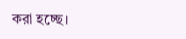করা হচ্ছে।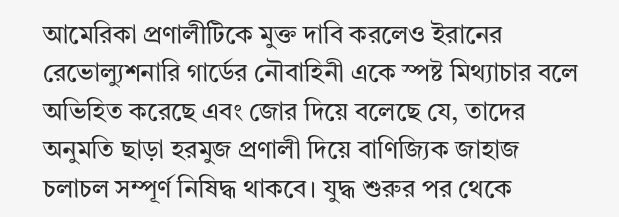আমেরিকা প্রণালীটিকে মুক্ত দাবি করলেও ইরানের রেভোল্যুশনারি গার্ডের নৌবাহিনী একে স্পষ্ট মিথ্যাচার বলে অভিহিত করেছে এবং জোর দিয়ে বলেছে যে, তাদের অনুমতি ছাড়া হরমুজ প্রণালী দিয়ে বাণিজ্যিক জাহাজ চলাচল সম্পূর্ণ নিষিদ্ধ থাকবে। যুদ্ধ শুরুর পর থেকে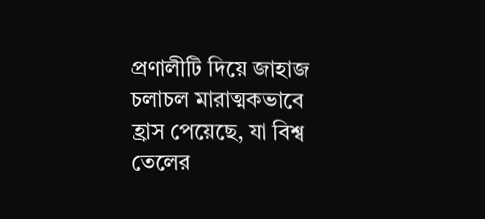প্রণালীটি দিয়ে জাহাজ চলাচল মারাত্মকভাবে হ্রাস পেয়েছে, যা বিশ্ব তেলের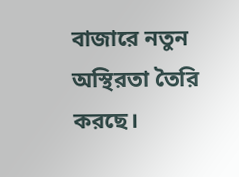বাজারে নতুন অস্থিরতা তৈরি করছে।